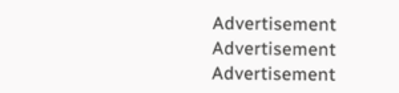Advertisement
Advertisement
Advertisement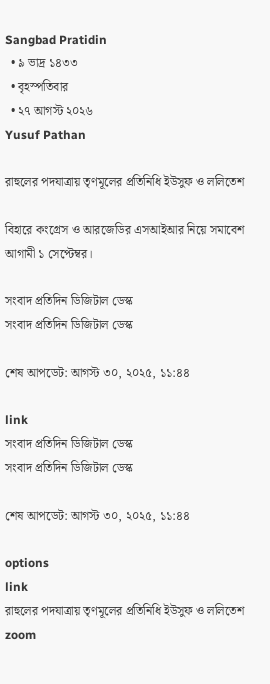Sangbad Pratidin
  • ৯ ভাদ্র ১৪৩৩
  • বৃহস্পতিবার
  • ২৭ আগস্ট ২০২৬
Yusuf Pathan

রাহুলের পদযাত্রায় তৃণমূলের প্রতিনিধি ইউসুফ ও ললিতেশ

বিহারে কংগ্রেস ও আরজেডির এসআইআর নিয়ে সমাবেশ আগামী ১ সেপ্টেম্বর।

সংবাদ প্রতিদিন ডিজিটাল ডেস্ক
সংবাদ প্রতিদিন ডিজিটাল ডেস্ক

শেষ আপডেট: আগস্ট ৩০, ২০২৫, ১১:৪৪

link
সংবাদ প্রতিদিন ডিজিটাল ডেস্ক
সংবাদ প্রতিদিন ডিজিটাল ডেস্ক

শেষ আপডেট: আগস্ট ৩০, ২০২৫, ১১:৪৪

options
link
রাহুলের পদযাত্রায় তৃণমূলের প্রতিনিধি ইউসুফ ও ললিতেশ zoom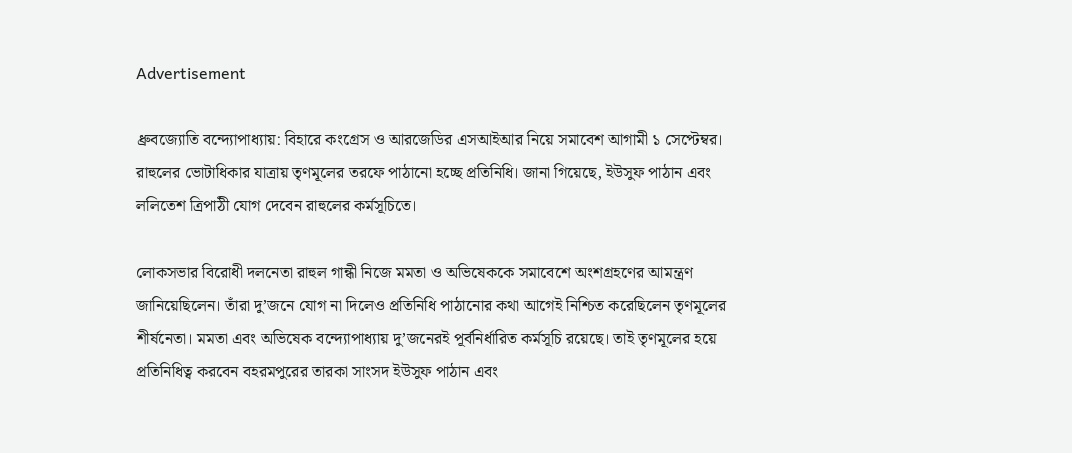Advertisement

ধ্রুবজ্যোতি বন্দ্যোপাধ্যায়: বিহারে কংগ্রেস ও আরজেডির এসআইআর নিয়ে সমাবেশ আগামী ১ সেপ্টেম্বর। রাহুলের ভোটাধিকার যাত্রায় তৃণমূলের তরফে পাঠানো হচ্ছে প্রতিনিধি। জানা গিয়েছে, ইউসুফ পাঠান এবং ললিতেশ ত্রিপাঠী যোগ দেবেন রাহুলের কর্মসূচিতে।

লোকসভার বিরোধী দলনেতা রাহুল গান্ধী নিজে মমতা ও অভিষেককে সমাবেশে অংশগ্রহণের আমন্ত্রণ জানিয়েছিলেন। তাঁরা দু’জনে যোগ না দিলেও প্রতিনিধি পাঠানোর কথা আগেই নিশ্চিত করেছিলেন তৃণমূলের শীর্ষনেতা। মমতা এবং অভিষেক বন্দ্যোপাধ্যায় দু’জনেরই পূর্বনির্ধারিত কর্মসূচি রয়েছে। তাই তৃণমূলের হয়ে প্রতিনিধিত্ব করবেন বহরমপুরের তারকা সাংসদ ইউসুফ পাঠান এবং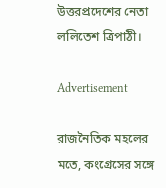উত্তরপ্রদেশের নেতা ললিতেশ ত্রিপাঠী।

Advertisement

রাজনৈতিক মহলের মতে, কংগ্রেসের সঙ্গে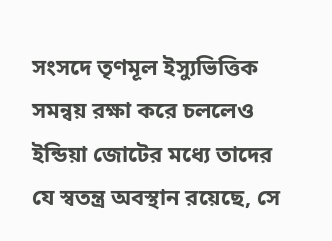সংসদে তৃণমূল ইস্যুভিত্তিক সমন্বয় রক্ষা করে চললেও ইন্ডিয়া জোটের মধ্যে তাদের যে স্বতন্ত্র অবস্থান রয়েছে, সে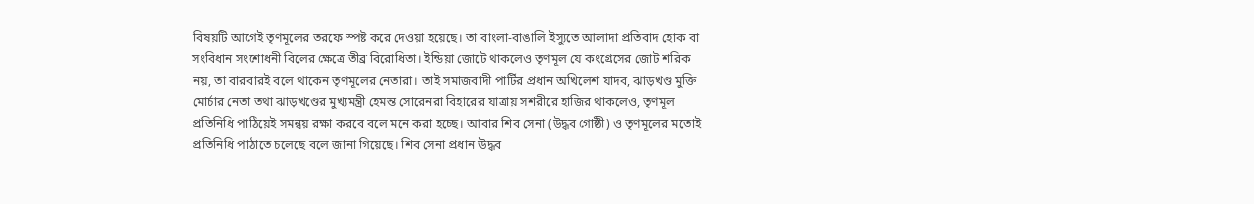বিষয়টি আগেই তৃণমূলের তরফে স্পষ্ট করে দেওয়া হয়েছে। তা বাংলা-বাঙালি ইস্যুতে আলাদা প্রতিবাদ হোক বা সংবিধান সংশোধনী বিলের ক্ষেত্রে তীব্র বিরোধিতা। ইন্ডিয়া জোটে থাকলেও তৃণমূল যে কংগ্রেসের জোট শরিক নয়, তা বারবারই বলে থাকেন তৃণমূলের নেতারা। তাই সমাজবাদী পার্টির প্রধান অখিলেশ যাদব, ঝাড়খণ্ড মুক্তি মোর্চার নেতা তথা ঝাড়খণ্ডের মুখ্যমন্ত্রী হেমন্ত সোরেনরা বিহারের যাত্রায় সশরীরে হাজির থাকলেও, তৃণমূল প্রতিনিধি পাঠিয়েই সমন্বয় রক্ষা করবে বলে মনে করা হচ্ছে। আবার শিব সেনা (উদ্ধব গোষ্ঠী) ও তৃণমূলের মতোই প্রতিনিধি পাঠাতে চলেছে বলে জানা গিয়েছে। শিব সেনা প্রধান উদ্ধব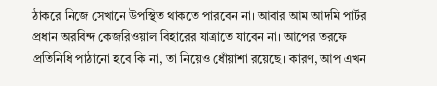ঠাকরে নিজে সেখানে উপস্থিত থাকতে পারবেন না। আবার আম আদমি পার্টর প্রধান অরবিন্দ কেজরিওয়াল বিহারের যাত্রাতে যাবেন না। আপের তরফে প্রতিনিধি পাঠানো হবে কি না, তা নিয়েও ধোঁয়াশা রয়েছে। কারণ, আপ এখন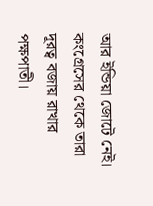আর ইন্ডিয়া জোটে নেই। কংগ্রেসের থেকে তারা দূরত্ব বজায় রাখার পক্ষপাতী।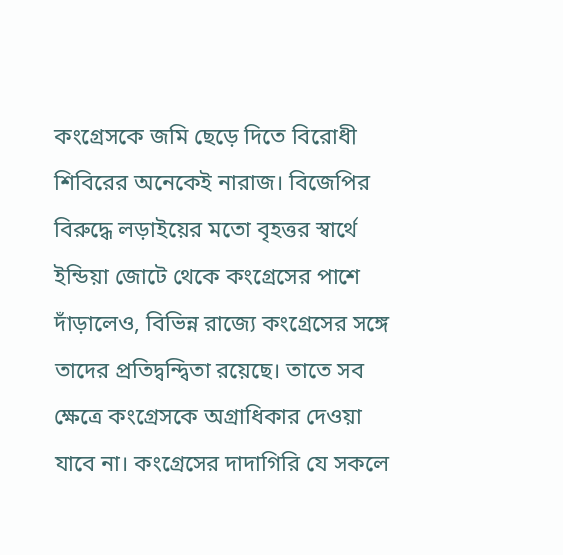কংগ্রেসকে জমি ছেড়ে দিতে বিরোধী শিবিরের অনেকেই নারাজ। বিজেপির বিরুদ্ধে লড়াইয়ের মতো বৃহত্তর স্বার্থে ইন্ডিয়া জোটে থেকে কংগ্রেসের পাশে দাঁড়ালেও, বিভিন্ন রাজ্যে কংগ্রেসের সঙ্গে তাদের প্রতিদ্বন্দ্বিতা রয়েছে। তাতে সব ক্ষেত্রে কংগ্রেসকে অগ্রাধিকার দেওয়া যাবে না। কংগ্রেসের দাদাগিরি যে সকলে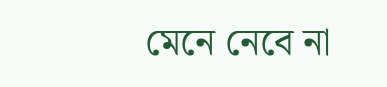মেনে নেবে না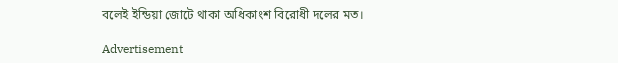বলেই ইন্ডিয়া জোটে থাকা অধিকাংশ বিরোধী দলের মত।

Advertisement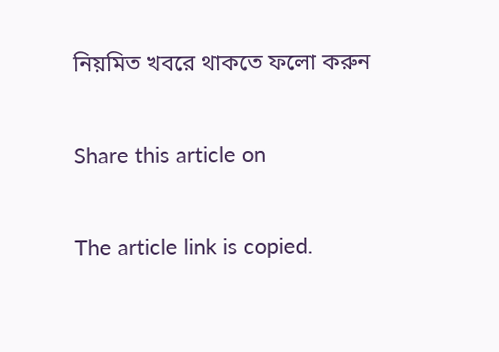নিয়মিত খবরে থাকতে ফলো করুন

Share this article on

The article link is copied.